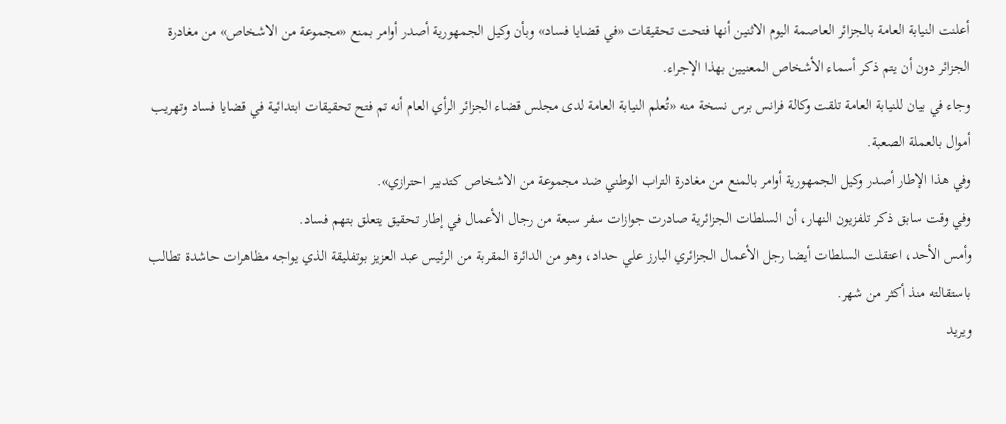أعلنت النيابة العامة بالجزائر العاصمة اليوم الاثنين أنها فتحت تحقيقات «في قضايا فساد» وبأن وكيل الجمهورية أصدر أوامر بمنع «مجموعة من الاشخاص» من مغادرة الجزائر دون أن يتم ذكر أسماء الأشخاص المعنيين بهذا الإجراء.
وجاء في بيان للنيابة العامة تلقت وكالة فرانس برس نسخة منه «تُعلم النيابة العامة لدى مجلس قضاء الجزائر الرأي العام أنه تم فتح تحقيقات ابتدائية في قضايا فساد وتهريب أموال بالعملة الصعبة.
وفي هذا الإطار أصدر وكيل الجمهورية أوامر بالمنع من مغادرة التراب الوطني ضد مجموعة من الاشخاص كتدبير احترازي».
وفي وقت سابق ذكر تلفزيون النهار، أن السلطات الجزائرية صادرت جوازات سفر سبعة من رجال الأعمال في إطار تحقيق يتعلق بتهم فساد.
وأمس الأحد، اعتقلت السلطات أيضا رجل الأعمال الجزائري البارز علي حداد، وهو من الدائرة المقربة من الرئيس عبد العزيز بوتفليقة الذي يواجه مظاهرات حاشدة تطالب باستقالته منذ أكثر من شهر.
ويريد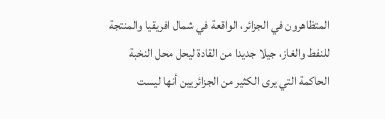المتظاهرون في الجزائر، الواقعة في شمال افريقيا والمنتجة للنفط والغاز، جيلا جديدا من القادة ليحل محل النخبة الحاكمة التي يرى الكثير من الجزائريين أنها ليست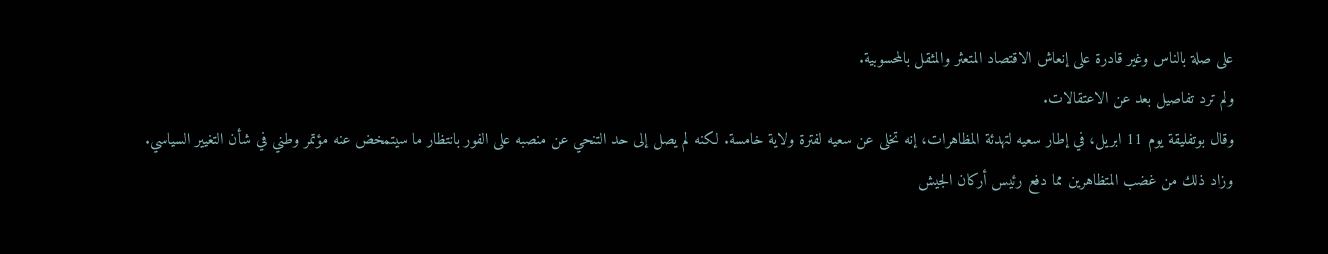على صلة بالناس وغير قادرة على إنعاش الاقتصاد المتعثر والمثقل بالمحسوبية.
ولم ترد تفاصيل بعد عن الاعتقالات.
وقال بوتفليقة يوم 11 ابريل، في إطار سعيه لتهدئة المظاهرات، إنه تخلى عن سعيه لفترة ولاية خامسة. لكنه لم يصل إلى حد التنحي عن منصبه على الفور بانتظار ما سيتمخض عنه مؤتمر وطني في شأن التغيير السياسي.
وزاد ذلك من غضب المتظاهرين مما دفع رئيس أركان الجيش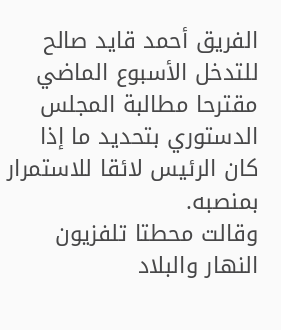الفريق أحمد قايد صالح للتدخل الأسبوع الماضي مقترحا مطالبة المجلس الدستوري بتحديد ما إذا كان الرئيس لائقا للاستمرار بمنصبه.
وقالت محطتا تلفزيون النهار والبلاد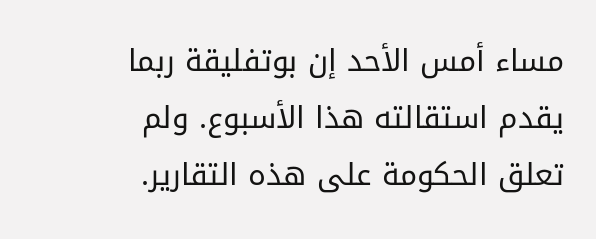مساء أمس الأحد إن بوتفليقة ربما يقدم استقالته هذا الأسبوع. ولم تعلق الحكومة على هذه التقارير.